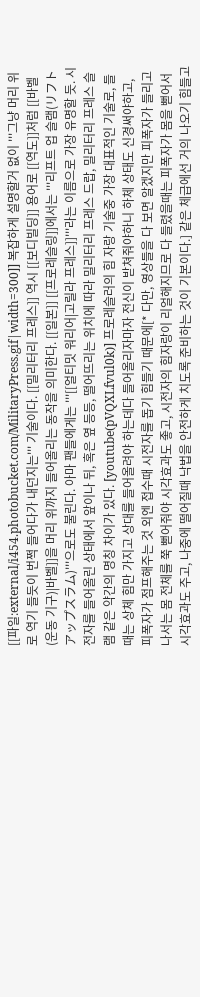[[파일:external/i454.photobucket.com/MilitaryPress.gif|width=300]] 복잡하게 설명할거 없이 '''그냥 머리 위로 역기 들듯이 번쩍 들어다가 내던지는''' 기술이다. [[밀리터리 프레스]] 역시 [[보디빌딩]] 용어로 [[역도]]처럼 [[바벨(운동 기구)|바벨]]을 머리 위까지 들어올리는 동작을 의미한다. [[일본]] [[프로레슬링]]에서는 '''리프트 업 슬램(リフトアップスラム)'''으로도 불린다. 아마 팬들에게는 '''[[얼티밋 워리어|고릴라 프레스]]'''라는 이름으로 가장 유명할 듯. 시전자를 들어올린 상태에서 앞이나 뒤, 혹은 옆 등등, 떨어뜨리는 위치에 따라 밀리터리 프레스 드랍, 밀리터리 프레스 슬램 같은 약간의 명칭 차이가 있다. [youtube(pVQXLfvul0k)] 프로레슬러의 힘 자랑 기술중 가장 대표적인 기술로, 들때는 상체 힘만 가지고 상대를 들어올려야 하는데다 들어올리자마자 전신이 받쳐줘야하니 하체 상태도 신경써야하고, 피폭자가 점프해주는 것 외엔 접수때 시전자를 돕기 힘들기 때문에[* 다만, 영상들을 다 보면 알겠지만 피폭자가 들리고 나서는 몸 전체를 쭉 뻗어줘야 시각효과도 좋고, 시전자의 힘자랑이 리얼해지므로 다 들렸을때는 피폭자가 몸을 뻗어서 시각효과도 주고, 나중에 떨어질때 낙법을 안전하게 치도록 준비하는 것이 기본이다.] 같은 체급에선 거의 나오기 힘들고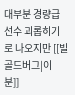대부분 경량급 선수 괴롭히기로 나오지만 [[빌 골드버그|이 분]]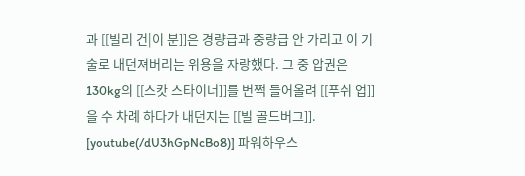과 [[빌리 건|이 분]]은 경량급과 중량급 안 가리고 이 기술로 내던져버리는 위용을 자랑했다. 그 중 압권은 130kg의 [[스캇 스타이너]]를 번쩍 들어올려 [[푸쉬 업]]을 수 차례 하다가 내던지는 [[빌 골드버그]]. [youtube(/dU3hGpNcBo8)] 파워하우스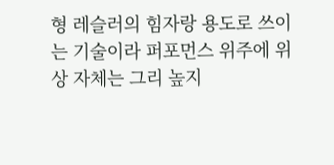형 레슬러의 힘자랑 용도로 쓰이는 기술이라 퍼포먼스 위주에 위상 자체는 그리 높지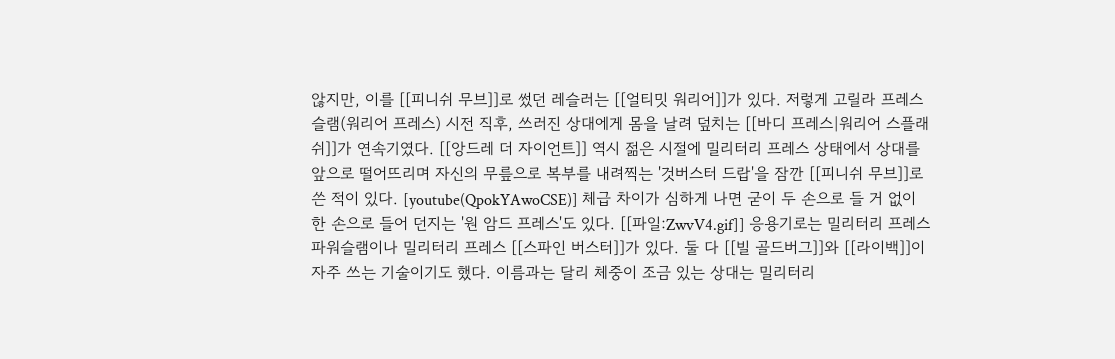않지만, 이를 [[피니쉬 무브]]로 썼던 레슬러는 [[얼티밋 워리어]]가 있다. 저렇게 고릴라 프레스 슬램(워리어 프레스) 시전 직후, 쓰러진 상대에게 몸을 날려 덮치는 [[바디 프레스|워리어 스플래쉬]]가 연속기였다. [[앙드레 더 자이언트]] 역시 젊은 시절에 밀리터리 프레스 상태에서 상대를 앞으로 떨어뜨리며 자신의 무릎으로 복부를 내려찍는 '것버스터 드랍'을 잠깐 [[피니쉬 무브]]로 쓴 적이 있다. [youtube(QpokYAwoCSE)] 체급 차이가 심하게 나면 굳이 두 손으로 들 거 없이 한 손으로 들어 던지는 '원 암드 프레스'도 있다. [[파일:ZwvV4.gif]] 응용기로는 밀리터리 프레스 파워슬램이나 밀리터리 프레스 [[스파인 버스터]]가 있다. 둘 다 [[빌 골드버그]]와 [[라이백]]이 자주 쓰는 기술이기도 했다. 이름과는 달리 체중이 조금 있는 상대는 밀리터리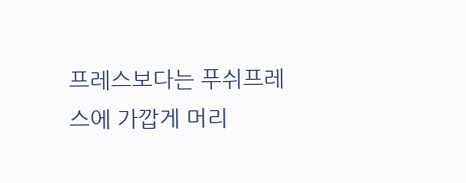프레스보다는 푸쉬프레스에 가깝게 머리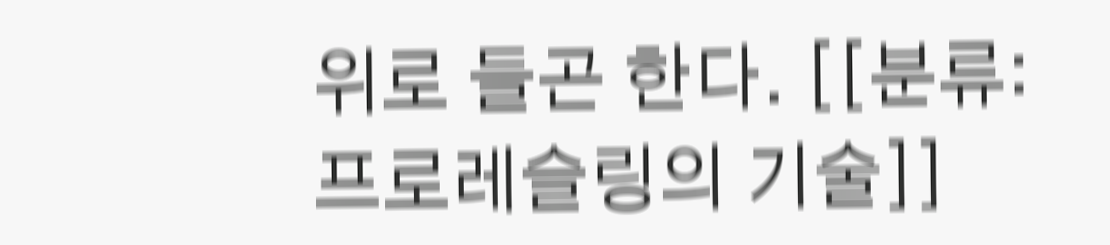위로 들곤 한다. [[분류:프로레슬링의 기술]]